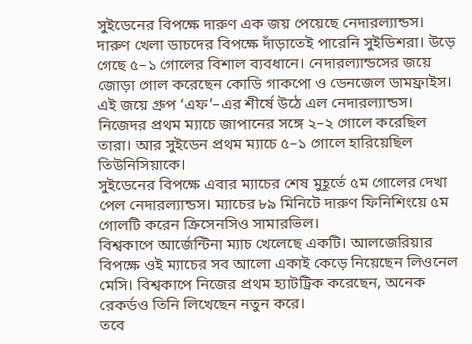সুইডেনের বিপক্ষে দারুণ এক জয় পেয়েছে নেদারল্যান্ডস। দারুণ খেলা ডাচদের বিপক্ষে দাঁড়াতেই পারেনি সুইডিশরা। উড়ে গেছে ৫–১ গোলের বিশাল ব্যবধানে। নেদারল্যান্ডসের জয়ে জোড়া গোল করেছেন কোডি গাকপো ও ডেনজেল ডামফ্রাইস।
এই জয়ে গ্রুপ ‘এফ’–এর শীর্ষে উঠে এল নেদারল্যান্ডস। নিজেদর প্রথম ম্যাচে জাপানের সঙ্গে ২–২ গোলে করেছিল তারা। আর সুইডেন প্রথম ম্যাচে ৫–১ গোলে হারিয়েছিল তিউনিসিয়াকে।
সুইডেনের বিপক্ষে এবার ম্যাচের শেষ মুহূর্তে ৫ম গোলের দেখা পেল নেদারল্যান্ডস। ম্যাচের ৮৯ মিনিটে দারুণ ফিনিশিংয়ে ৫ম গোলটি করেন ক্রিসেনসিও সামারভিল।
বিশ্বকাপে আর্জেন্টিনা ম্যাচ খেলেছে একটি। আলজেরিয়ার বিপক্ষে ওই ম্যাচের সব আলো একাই কেড়ে নিয়েছেন লিওনেল মেসি। বিশ্বকাপে নিজের প্রথম হ্যাটট্রিক করেছেন, অনেক রেকর্ডও তিনি লিখেছেন নতুন করে।
তবে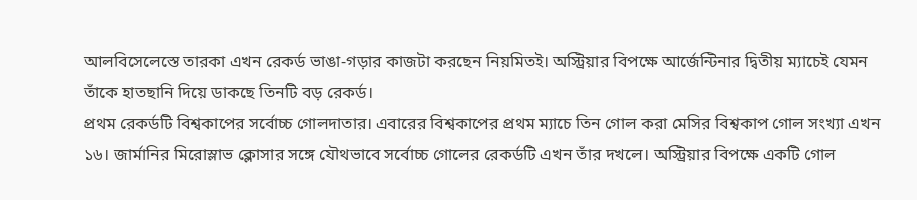আলবিসেলেস্তে তারকা এখন রেকর্ড ভাঙা-গড়ার কাজটা করছেন নিয়মিতই। অস্ট্রিয়ার বিপক্ষে আর্জেন্টিনার দ্বিতীয় ম্যাচেই যেমন তাঁকে হাতছানি দিয়ে ডাকছে তিনটি বড় রেকর্ড।
প্রথম রেকর্ডটি বিশ্বকাপের সর্বোচ্চ গোলদাতার। এবারের বিশ্বকাপের প্রথম ম্যাচে তিন গোল করা মেসির বিশ্বকাপ গোল সংখ্যা এখন ১৬। জার্মানির মিরোস্লাভ ক্লোসার সঙ্গে যৌথভাবে সর্বোচ্চ গোলের রেকর্ডটি এখন তাঁর দখলে। অস্ট্রিয়ার বিপক্ষে একটি গোল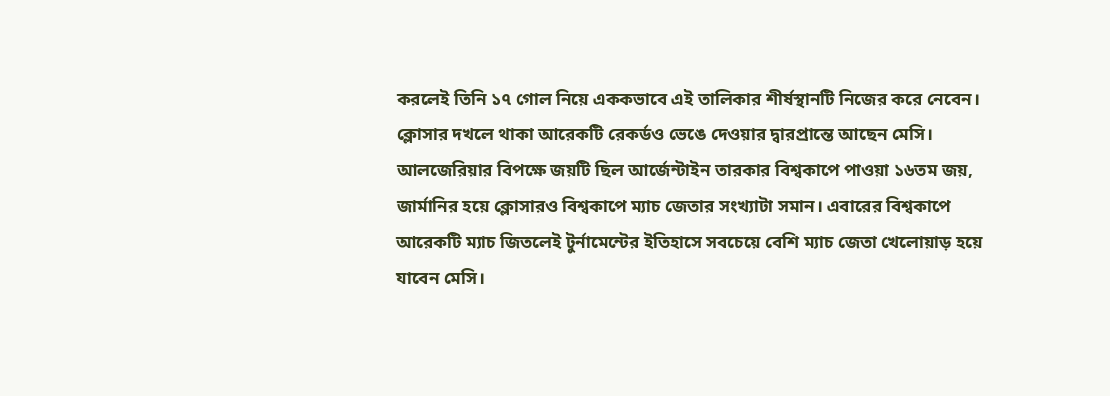করলেই তিনি ১৭ গোল নিয়ে এককভাবে এই তালিকার শীর্ষস্থানটি নিজের করে নেবেন।
ক্লোসার দখলে থাকা আরেকটি রেকর্ডও ভেঙে দেওয়ার দ্বারপ্রান্তে আছেন মেসি। আলজেরিয়ার বিপক্ষে জয়টি ছিল আর্জেন্টাইন তারকার বিশ্বকাপে পাওয়া ১৬তম জয়, জার্মানির হয়ে ক্লোসারও বিশ্বকাপে ম্যাচ জেতার সংখ্যাটা সমান। এবারের বিশ্বকাপে আরেকটি ম্যাচ জিতলেই টুর্নামেন্টের ইতিহাসে সবচেয়ে বেশি ম্যাচ জেতা খেলোয়াড় হয়ে যাবেন মেসি।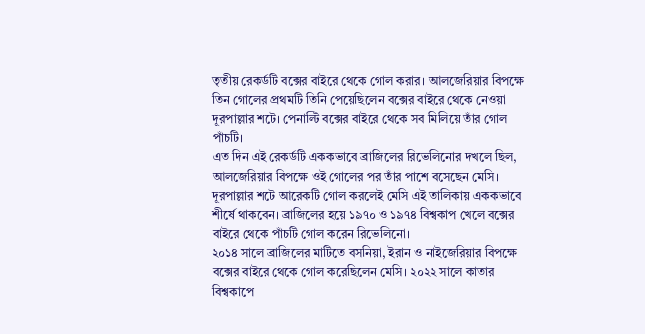তৃতীয় রেকর্ডটি বক্সের বাইরে থেকে গোল করার। আলজেরিয়ার বিপক্ষে তিন গোলের প্রথমটি তিনি পেয়েছিলেন বক্সের বাইরে থেকে নেওয়া দূরপাল্লার শটে। পেনাল্টি বক্সের বাইরে থেকে সব মিলিয়ে তাঁর গোল পাঁচটি।
এত দিন এই রেকর্ডটি এককভাবে ব্রাজিলের রিভেলিনোর দখলে ছিল, আলজেরিয়ার বিপক্ষে ওই গোলের পর তাঁর পাশে বসেছেন মেসি। দূরপাল্লার শটে আরেকটি গোল করলেই মেসি এই তালিকায় এককভাবে শীর্ষে থাকবেন। ব্রাজিলের হয়ে ১৯৭০ ও ১৯৭৪ বিশ্বকাপ খেলে বক্সের বাইরে থেকে পাঁচটি গোল করেন রিভেলিনো।
২০১৪ সালে ব্রাজিলের মাটিতে বসনিয়া, ইরান ও নাইজেরিয়ার বিপক্ষে বক্সের বাইরে থেকে গোল করেছিলেন মেসি। ২০২২ সালে কাতার বিশ্বকাপে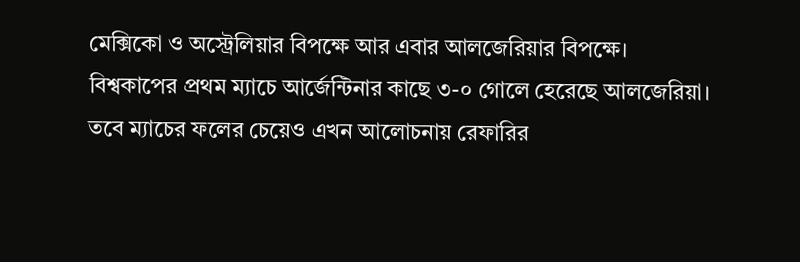মেক্সিকো ও অস্ট্রেলিয়ার বিপক্ষে আর এবার আলজেরিয়ার বিপক্ষে।
বিশ্বকাপের প্রথম ম্যাচে আর্জেন্টিনার কাছে ৩-০ গোলে হেরেছে আলজেরিয়া। তবে ম্যাচের ফলের চেয়েও এখন আলোচনায় রেফারির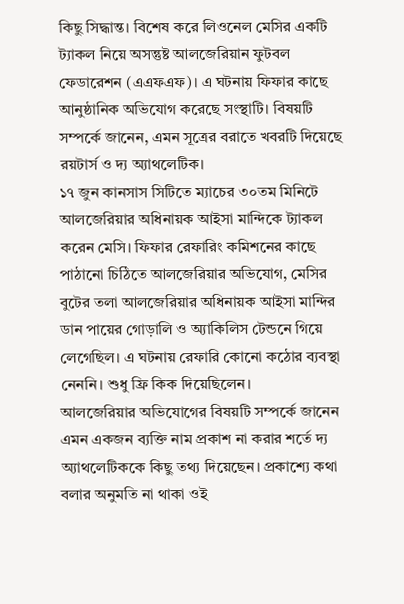কিছু সিদ্ধান্ত। বিশেষ করে লিওনেল মেসির একটি ট্যাকল নিয়ে অসন্তুষ্ট আলজেরিয়ান ফুটবল ফেডারেশন (এএফএফ)। এ ঘটনায় ফিফার কাছে আনুষ্ঠানিক অভিযোগ করেছে সংস্থাটি। বিষয়টি সম্পর্কে জানেন, এমন সূত্রের বরাতে খবরটি দিয়েছে রয়টার্স ও দ্য অ্যাথলেটিক।
১৭ জুন কানসাস সিটিতে ম্যাচের ৩০তম মিনিটে আলজেরিয়ার অধিনায়ক আইসা মান্দিকে ট্যাকল করেন মেসি। ফিফার রেফারিং কমিশনের কাছে পাঠানো চিঠিতে আলজেরিয়ার অভিযোগ, মেসির বুটের তলা আলজেরিয়ার অধিনায়ক আইসা মান্দির ডান পায়ের গোড়ালি ও অ্যাকিলিস টেন্ডনে গিয়ে লেগেছিল। এ ঘটনায় রেফারি কোনো কঠোর ব্যবস্থা নেননি। শুধু ফ্রি কিক দিয়েছিলেন।
আলজেরিয়ার অভিযোগের বিষয়টি সম্পর্কে জানেন এমন একজন ব্যক্তি নাম প্রকাশ না করার শর্তে দ্য অ্যাথলেটিককে কিছু তথ্য দিয়েছেন। প্রকাশ্যে কথা বলার অনুমতি না থাকা ওই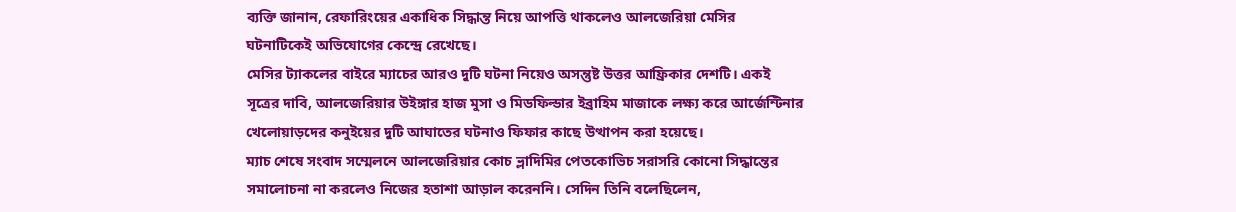ব্যক্তি জানান, রেফারিংয়ের একাধিক সিদ্ধান্ত নিয়ে আপত্তি থাকলেও আলজেরিয়া মেসির ঘটনাটিকেই অভিযোগের কেন্দ্রে রেখেছে।
মেসির ট্যাকলের বাইরে ম্যাচের আরও দুটি ঘটনা নিয়েও অসন্তুষ্ট উত্তর আফ্রিকার দেশটি। একই সূত্রের দাবি, আলজেরিয়ার উইঙ্গার হাজ মুসা ও মিডফিল্ডার ইব্রাহিম মাজাকে লক্ষ্য করে আর্জেন্টিনার খেলোয়াড়দের কনুইয়ের দুটি আঘাতের ঘটনাও ফিফার কাছে উত্থাপন করা হয়েছে।
ম্যাচ শেষে সংবাদ সম্মেলনে আলজেরিয়ার কোচ ভ্লাদিমির পেতকোভিচ সরাসরি কোনো সিদ্ধান্তের সমালোচনা না করলেও নিজের হতাশা আড়াল করেননি। সেদিন তিনি বলেছিলেন,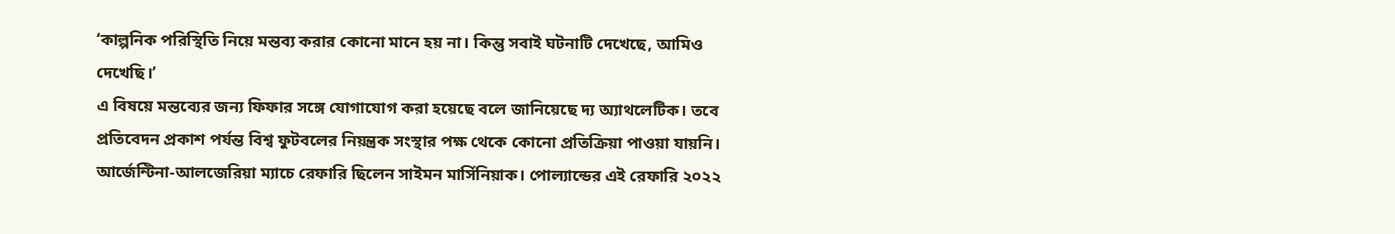‘কাল্পনিক পরিস্থিতি নিয়ে মন্তব্য করার কোনো মানে হয় না। কিন্তু সবাই ঘটনাটি দেখেছে, আমিও দেখেছি।’
এ বিষয়ে মন্তব্যের জন্য ফিফার সঙ্গে যোগাযোগ করা হয়েছে বলে জানিয়েছে দ্য অ্যাথলেটিক। তবে প্রতিবেদন প্রকাশ পর্যন্ত বিশ্ব ফুটবলের নিয়ন্ত্রক সংস্থার পক্ষ থেকে কোনো প্রতিক্রিয়া পাওয়া যায়নি। আর্জেন্টিনা-আলজেরিয়া ম্যাচে রেফারি ছিলেন সাইমন মার্সিনিয়াক। পোল্যান্ডের এই রেফারি ২০২২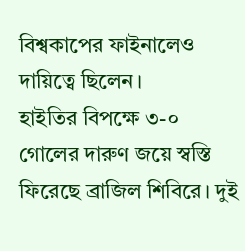বিশ্বকাপের ফাইনালেও দায়িত্বে ছিলেন।
হাইতির বিপক্ষে ৩-০ গোলের দারুণ জয়ে স্বস্তি ফিরেছে ব্রাজিল শিবিরে। দুই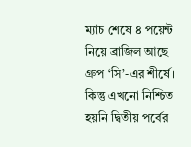ম্যাচ শেষে ৪ পয়েন্ট নিয়ে ব্রাজিল আছে গ্রুপ ‘সি’-এর শীর্ষে। কিন্তু এখনো নিশ্চিত হয়নি দ্বিতীয় পর্বের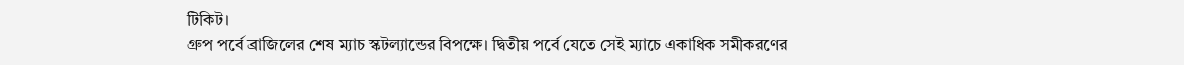টিকিট।
গ্রুপ পর্বে ব্রাজিলের শেষ ম্যাচ স্কটল্যান্ডের বিপক্ষে। দ্বিতীয় পর্বে যেতে সেই ম্যাচে একাধিক সমীকরণের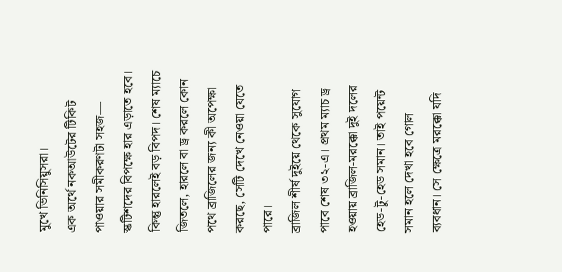মুখে ভিনিসিয়ুসরা।
এক অর্থে নকআউটের টিকিট পাওয়ার সমীকরণটা সহজ— স্কটিশদের বিপক্ষে হার এড়াতে হবে। কিন্তু হারলেই বড় বিপদ। শেষ ম্যাচে জিতলে, হারলে বা ড্র করলে কোন পথে ব্রাজিলের জন্য কী অপেক্ষা করছে, সেটি দেখে নেওয়া যেতে পারে।
ব্রাজিল শীর্ষ দুইয়ে থেকে সুযোগ পাবে শেষ ৩২-এ। প্রথম ম্যাচ ড্র হওয়ায় ব্রাজিল-মরক্কো দুই দলের হেড-টু-হেড সমান। তাই পয়েন্ট সমান হলে দেখা হবে গোল ব্যবধান। সে ক্ষেত্রে মরক্কো যদি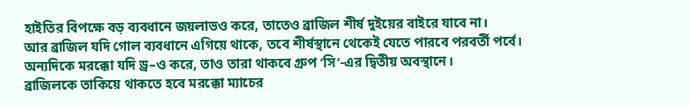হাইতির বিপক্ষে বড় ব্যবধানে জয়লাভও করে, তাতেও ব্রাজিল শীর্ষ দুইয়ের বাইরে যাবে না।
আর ব্রাজিল যদি গোল ব্যবধানে এগিয়ে থাকে, তবে শীর্ষস্থানে থেকেই যেতে পারবে পরবর্তী পর্বে। অন্যদিকে মরক্কো যদি ড্র–ও করে, তাও তারা থাকবে গ্রুপ ‘সি’-এর দ্বিতীয় অবস্থানে।
ব্রাজিলকে তাকিয়ে থাকতে হবে মরক্কো ম্যাচের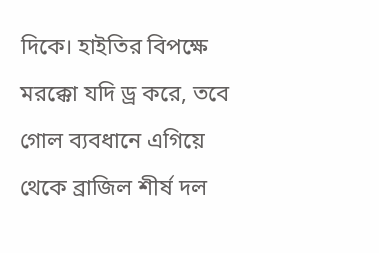দিকে। হাইতির বিপক্ষে মরক্কো যদি ড্র করে, তবে গোল ব্যবধানে এগিয়ে থেকে ব্রাজিল শীর্ষ দল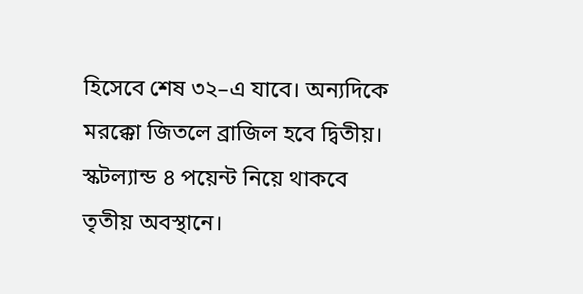হিসেবে শেষ ৩২–এ যাবে। অন্যদিকে মরক্কো জিতলে ব্রাজিল হবে দ্বিতীয়। স্কটল্যান্ড ৪ পয়েন্ট নিয়ে থাকবে তৃতীয় অবস্থানে।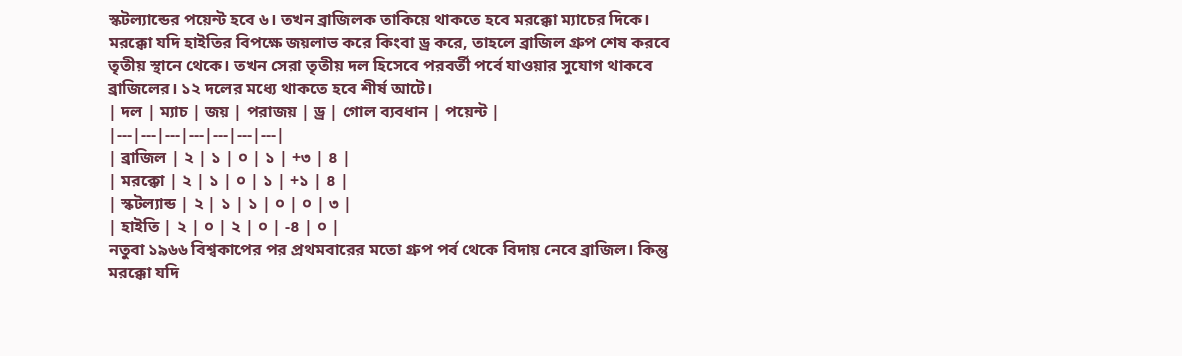স্কটল্যান্ডের পয়েন্ট হবে ৬। তখন ব্রাজিলক তাকিয়ে থাকতে হবে মরক্কো ম্যাচের দিকে। মরক্কো যদি হাইতির বিপক্ষে জয়লাভ করে কিংবা ড্র করে, তাহলে ব্রাজিল গ্রুপ শেষ করবে তৃতীয় স্থানে থেকে। তখন সেরা তৃতীয় দল হিসেবে পরবর্তী পর্বে যাওয়ার সুযোগ থাকবে ব্রাজিলের। ১২ দলের মধ্যে থাকতে হবে শীর্ষ আটে।
| দল | ম্যাচ | জয় | পরাজয় | ড্র | গোল ব্যবধান | পয়েন্ট |
|---|---|---|---|---|---|---|
| ব্রাজিল | ২ | ১ | ০ | ১ | +৩ | ৪ |
| মরক্কো | ২ | ১ | ০ | ১ | +১ | ৪ |
| স্কটল্যান্ড | ২ | ১ | ১ | ০ | ০ | ৩ |
| হাইতি | ২ | ০ | ২ | ০ | -৪ | ০ |
নতুবা ১৯৬৬ বিশ্বকাপের পর প্রথমবারের মতো গ্রুপ পর্ব থেকে বিদায় নেবে ব্রাজিল। কিন্তু মরক্কো যদি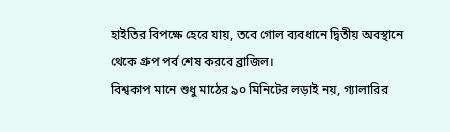হাইতির বিপক্ষে হেরে যায়, তবে গোল ব্যবধানে দ্বিতীয় অবস্থানে থেকে গ্রুপ পর্ব শেষ করবে ব্রাজিল।
বিশ্বকাপ মানে শুধু মাঠের ৯০ মিনিটের লড়াই নয়, গ্যালারির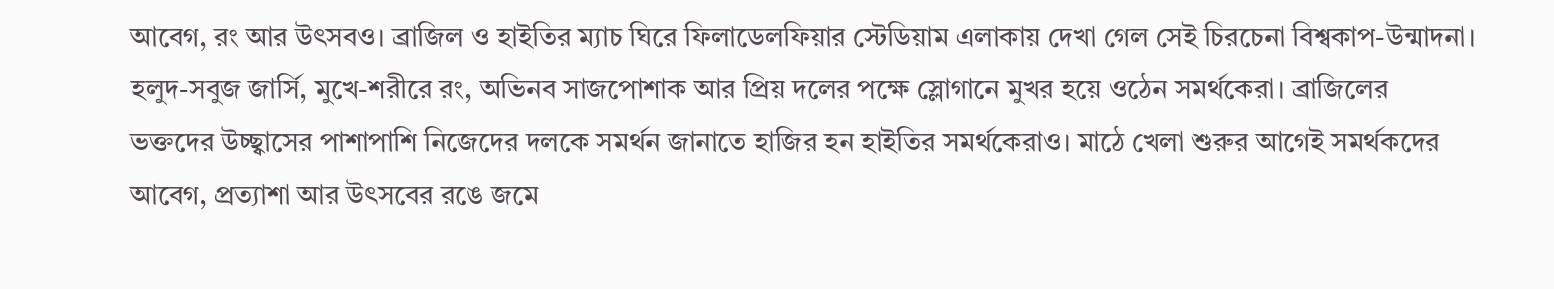আবেগ, রং আর উৎসবও। ব্রাজিল ও হাইতির ম্যাচ ঘিরে ফিলাডেলফিয়ার স্টেডিয়াম এলাকায় দেখা গেল সেই চিরচেনা বিশ্বকাপ-উন্মাদনা। হলুদ-সবুজ জার্সি, মুখে-শরীরে রং, অভিনব সাজপোশাক আর প্রিয় দলের পক্ষে স্লোগানে মুখর হয়ে ওঠেন সমর্থকেরা। ব্রাজিলের ভক্তদের উচ্ছ্বাসের পাশাপাশি নিজেদের দলকে সমর্থন জানাতে হাজির হন হাইতির সমর্থকেরাও। মাঠে খেলা শুরুর আগেই সমর্থকদের আবেগ, প্রত্যাশা আর উৎসবের রঙে জমে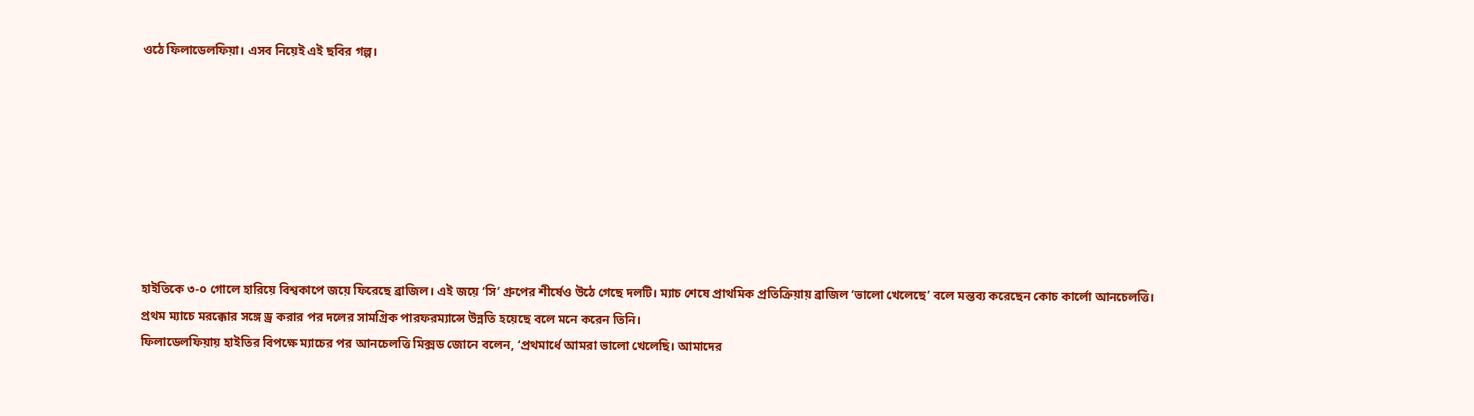ওঠে ফিলাডেলফিয়া। এসব নিয়েই এই ছবির গল্প।








হাইতিকে ৩-০ গোলে হারিয়ে বিশ্বকাপে জয়ে ফিরেছে ব্রাজিল। এই জয়ে ‘সি’ গ্রুপের শীর্ষেও উঠে গেছে দলটি। ম্যাচ শেষে প্রাথমিক প্রতিক্রিয়ায় ব্রাজিল ‘ভালো খেলেছে’ বলে মন্তব্য করেছেন কোচ কার্লো আনচেলত্তি। প্রথম ম্যাচে মরক্কোর সঙ্গে ড্র করার পর দলের সামগ্রিক পারফরম্যান্সে উন্নতি হয়েছে বলে মনে করেন তিনি।
ফিলাডেলফিয়ায় হাইতির বিপক্ষে ম্যাচের পর আনচেলত্তি মিক্সড জোনে বলেন, ‘প্রথমার্ধে আমরা ভালো খেলেছি। আমাদের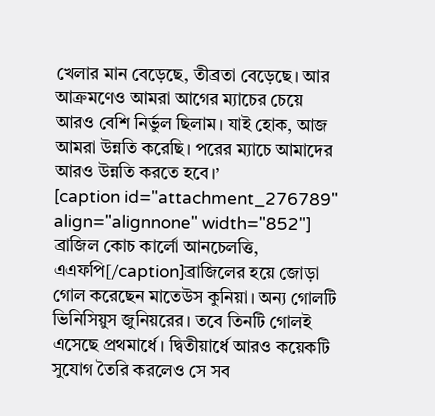খেলার মান বেড়েছে, তীব্রতা বেড়েছে। আর আক্রমণেও আমরা আগের ম্যাচের চেয়ে আরও বেশি নির্ভুল ছিলাম। যাই হোক, আজ আমরা উন্নতি করেছি। পরের ম্যাচে আমাদের আরও উন্নতি করতে হবে।’
[caption id="attachment_276789" align="alignnone" width="852"]
ব্রাজিল কোচ কার্লো আনচেলত্তি, এএফপি[/caption]ব্রাজিলের হয়ে জোড়া গোল করেছেন মাতেউস কুনিয়া। অন্য গোলটি ভিনিসিয়ুস জুনিয়রের। তবে তিনটি গোলই এসেছে প্রথমার্ধে। দ্বিতীয়ার্ধে আরও কয়েকটি সুযোগ তৈরি করলেও সে সব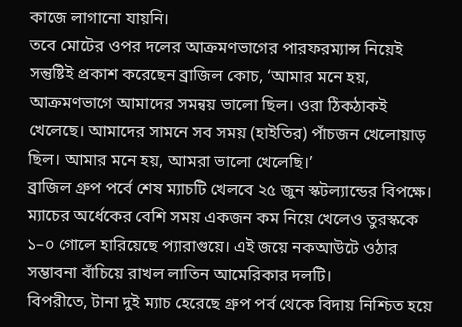কাজে লাগানো যায়নি।
তবে মোটের ওপর দলের আক্রমণভাগের পারফরম্যান্স নিয়েই সন্তুষ্টিই প্রকাশ করেছেন ব্রাজিল কোচ, ‘আমার মনে হয়, আক্রমণভাগে আমাদের সমন্বয় ভালো ছিল। ওরা ঠিকঠাকই খেলেছে। আমাদের সামনে সব সময় (হাইতির) পাঁচজন খেলোয়াড় ছিল। আমার মনে হয়, আমরা ভালো খেলেছি।’
ব্রাজিল গ্রুপ পর্বে শেষ ম্যাচটি খেলবে ২৫ জুন স্কটল্যান্ডের বিপক্ষে।
ম্যাচের অর্ধেকের বেশি সময় একজন কম নিয়ে খেলেও তুরস্ককে ১–০ গোলে হারিয়েছে প্যারাগুয়ে। এই জয়ে নকআউটে ওঠার সম্ভাবনা বাঁচিয়ে রাখল লাতিন আমেরিকার দলটি।
বিপরীতে, টানা দুই ম্যাচ হেরেছে গ্রুপ পর্ব থেকে বিদায় নিশ্চিত হয়ে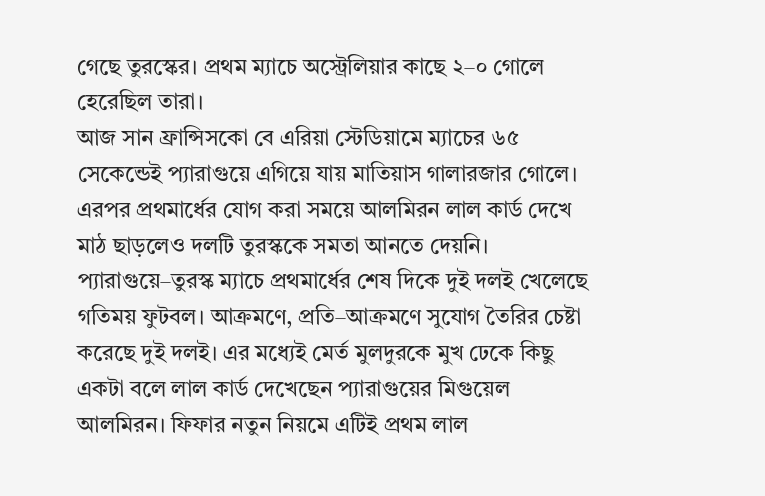গেছে তুরস্কের। প্রথম ম্যাচে অস্ট্রেলিয়ার কাছে ২–০ গোলে হেরেছিল তারা।
আজ সান ফ্রান্সিসকো বে এরিয়া স্টেডিয়ামে ম্যাচের ৬৫ সেকেন্ডেই প্যারাগুয়ে এগিয়ে যায় মাতিয়াস গালারজার গোলে। এরপর প্রথমার্ধের যোগ করা সময়ে আলমিরন লাল কার্ড দেখে মাঠ ছাড়লেও দলটি তুরস্ককে সমতা আনতে দেয়নি।
প্যারাগুয়ে–তুরস্ক ম্যাচে প্রথমার্ধের শেষ দিকে দুই দলই খেলেছে গতিময় ফুটবল। আক্রমণে, প্রতি–আক্রমণে সুযোগ তৈরির চেষ্টা করেছে দুই দলই। এর মধ্যেই মের্ত মুলদুরকে মুখ ঢেকে কিছু একটা বলে লাল কার্ড দেখেছেন প্যারাগুয়ের মিগুয়েল আলমিরন। ফিফার নতুন নিয়মে এটিই প্রথম লাল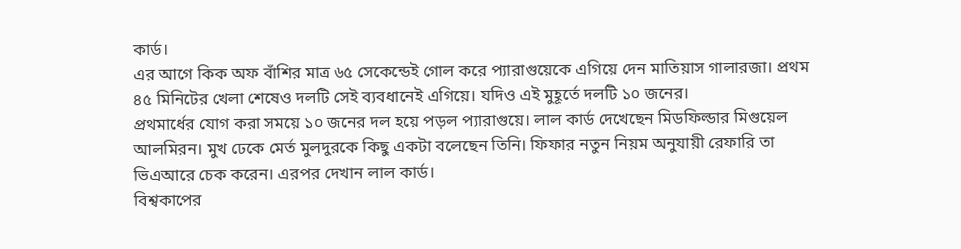কার্ড।
এর আগে কিক অফ বাঁশির মাত্র ৬৫ সেকেন্ডেই গোল করে প্যারাগুয়েকে এগিয়ে দেন মাতিয়াস গালারজা। প্রথম ৪৫ মিনিটের খেলা শেষেও দলটি সেই ব্যবধানেই এগিয়ে। যদিও এই মুহূর্তে দলটি ১০ জনের।
প্রথমার্ধের যোগ করা সময়ে ১০ জনের দল হয়ে পড়ল প্যারাগুয়ে। লাল কার্ড দেখেছেন মিডফিল্ডার মিগুয়েল আলমিরন। মুখ ঢেকে মের্ত মুলদুরকে কিছু একটা বলেছেন তিনি। ফিফার নতুন নিয়ম অনুযায়ী রেফারি তা ভিএআরে চেক করেন। এরপর দেখান লাল কার্ড।
বিশ্বকাপের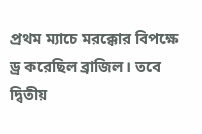প্রথম ম্যাচে মরক্কোর বিপক্ষে ড্র করেছিল ব্রাজিল। তবে দ্বিতীয়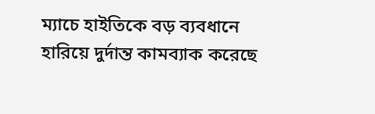ম্যাচে হাইতিকে বড় ব্যবধানে হারিয়ে দুর্দান্ত কামব্যাক করেছে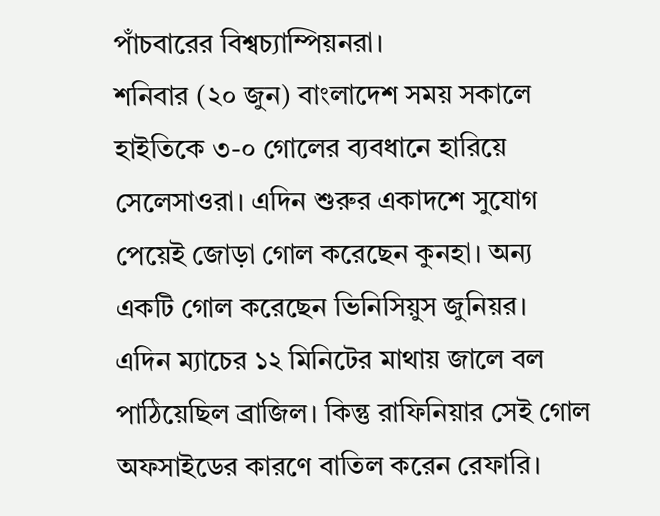পাঁচবারের বিশ্বচ্যাম্পিয়নরা।
শনিবার (২০ জুন) বাংলাদেশ সময় সকালে হাইতিকে ৩-০ গোলের ব্যবধানে হারিয়ে সেলেসাওরা। এদিন শুরুর একাদশে সুযোগ পেয়েই জোড়া গোল করেছেন কুনহা। অন্য একটি গোল করেছেন ভিনিসিয়ুস জুনিয়র।
এদিন ম্যাচের ১২ মিনিটের মাথায় জালে বল পাঠিয়েছিল ব্রাজিল। কিন্তু রাফিনিয়ার সেই গোল অফসাইডের কারণে বাতিল করেন রেফারি।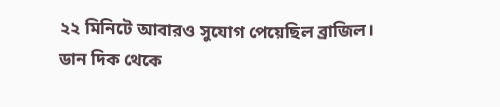২২ মিনিটে আবারও সুযোগ পেয়েছিল ব্রাজিল।
ডান দিক থেকে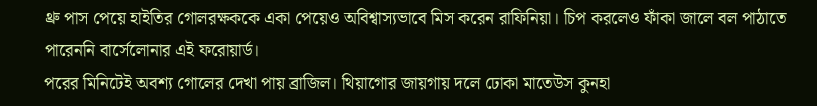থ্রু পাস পেয়ে হাইতির গোলরক্ষককে একা পেয়েও অবিশ্বাস্যভাবে মিস করেন রাফিনিয়া। চিপ করলেও ফাঁকা জালে বল পাঠাতে পারেননি বার্সেলোনার এই ফরোয়ার্ড।
পরের মিনিটেই অবশ্য গোলের দেখা পায় ব্রাজিল। থিয়াগোর জায়গায় দলে ঢোকা মাতেউস কুনহা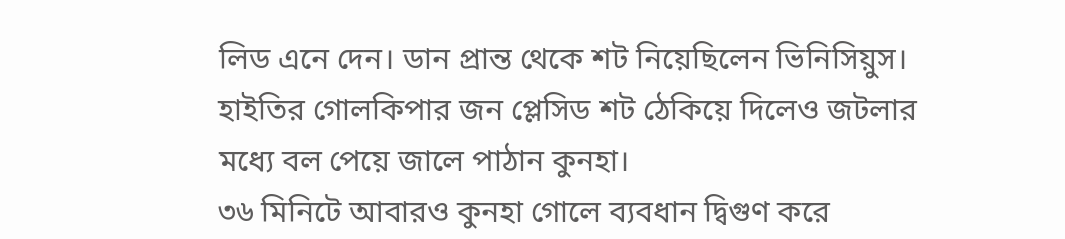লিড এনে দেন। ডান প্রান্ত থেকে শট নিয়েছিলেন ভিনিসিয়ুস। হাইতির গোলকিপার জন প্লেসিড শট ঠেকিয়ে দিলেও জটলার মধ্যে বল পেয়ে জালে পাঠান কুনহা।
৩৬ মিনিটে আবারও কুনহা গোলে ব্যবধান দ্বিগুণ করে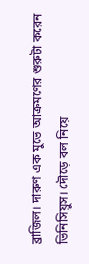ব্রাজিল। দারুণ এক মুভে আক্রমণের শুরুটা করেন ভিনিসিয়ুস। দৌড়ে বল নিয়ে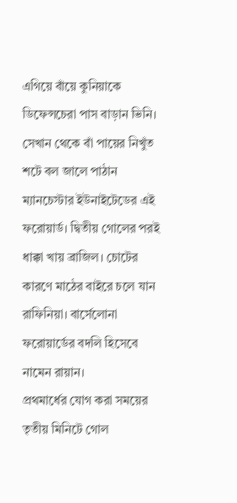এগিয়ে বাঁয়ে কুনিয়াকে ডিফেন্সচেরা পাস বাড়ান ভিনি।
সেখান থেকে বাঁ পায়ের নিখুঁত শটে বল জালে পাঠান ম্যানচেস্টার ইউনাইটেডের এই ফরোয়ার্ড। দ্বিতীয় গোলের পরই ধাক্কা খায় ব্রাজিল। চোটের কারণে মাঠের বাইরে চলে যান রাফিনিয়া। বার্সেলোনা ফরোয়ার্ডের বদলি হিসেবে নামেন রায়ান।
প্রথমার্ধের যোগ করা সময়ের তৃতীয় মিনিটে গোল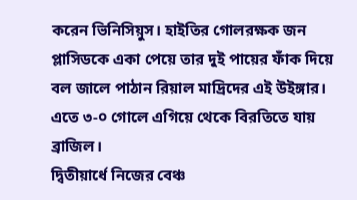করেন ভিনিসিয়ুস। হাইতির গোলরক্ষক জন প্লাসিডকে একা পেয়ে তার দুই পায়ের ফাঁক দিয়ে বল জালে পাঠান রিয়াল মাদ্রিদের এই উইঙ্গার। এতে ৩-০ গোলে এগিয়ে থেকে বিরতিতে যায় ব্রাজিল।
দ্বিতীয়ার্ধে নিজের বেঞ্চ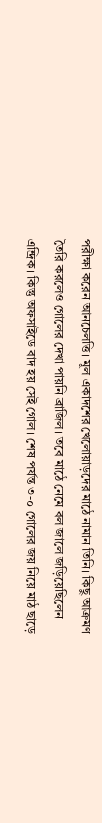পরীক্ষা করেন আনচেলত্তি। মূল একাদশের খেলোয়াড়দের মাঠে নামান তিনি। কিছু আক্রমণ তৈরি করলেও গোলের দেখা পায়নি ব্রাজিল। তবে মাঠে নেমে বল জালে জড়িয়েছিলেন এন্দ্রিক। কিন্তু অফসাইডে বাদ হয় সেই গোল। শেষ পর্যন্ত ৩-০ গোলের জয় নিয়ে মাঠ ছাড়ে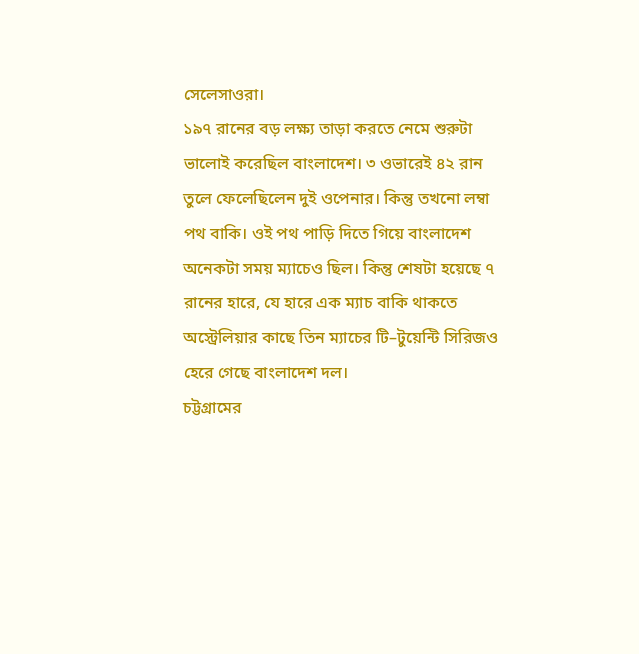সেলেসাওরা।
১৯৭ রানের বড় লক্ষ্য তাড়া করতে নেমে শুরুটা ভালোই করেছিল বাংলাদেশ। ৩ ওভারেই ৪২ রান তুলে ফেলেছিলেন দুই ওপেনার। কিন্তু তখনো লম্বা পথ বাকি। ওই পথ পাড়ি দিতে গিয়ে বাংলাদেশ অনেকটা সময় ম্যাচেও ছিল। কিন্তু শেষটা হয়েছে ৭ রানের হারে, যে হারে এক ম্যাচ বাকি থাকতে অস্ট্রেলিয়ার কাছে তিন ম্যাচের টি–টুয়েন্টি সিরিজও হেরে গেছে বাংলাদেশ দল।
চট্টগ্রামের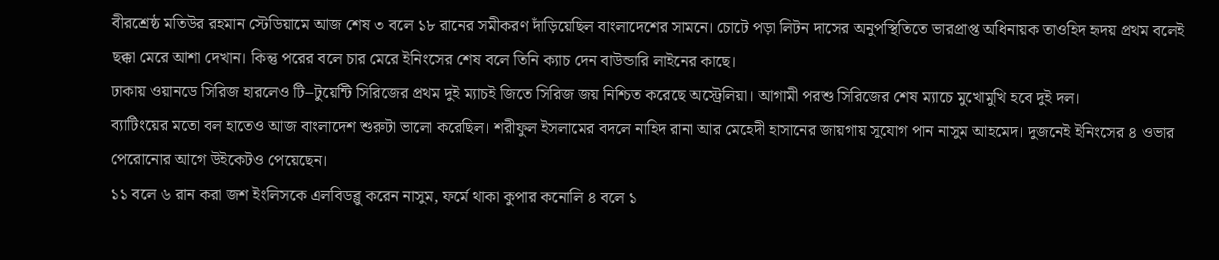বীরশ্রেষ্ঠ মতিউর রহমান স্টেডিয়ামে আজ শেষ ৩ বলে ১৮ রানের সমীকরণ দাঁড়িয়েছিল বাংলাদেশের সামনে। চোটে পড়া লিটন দাসের অনুপস্থিতিতে ভারপ্রাপ্ত অধিনায়ক তাওহিদ হৃদয় প্রথম বলেই ছক্কা মেরে আশা দেখান। কিন্তু পরের বলে চার মেরে ইনিংসের শেষ বলে তিনি ক্যাচ দেন বাউন্ডারি লাইনের কাছে।
ঢাকায় ওয়ানডে সিরিজ হারলেও টি–টুয়েন্টি সিরিজের প্রথম দুই ম্যাচই জিতে সিরিজ জয় নিশ্চিত করেছে অস্ট্রেলিয়া। আগামী পরশু সিরিজের শেষ ম্যাচে মুখোমুখি হবে দুই দল।
ব্যাটিংয়ের মতো বল হাতেও আজ বাংলাদেশ শুরুটা ভালো করেছিল। শরীফুল ইসলামের বদলে নাহিদ রানা আর মেহেদী হাসানের জায়গায় সুযোগ পান নাসুম আহমেদ। দুজনেই ইনিংসের ৪ ওভার পেরোনোর আগে উইকেটও পেয়েছেন।
১১ বলে ৬ রান করা জশ ইংলিসকে এলবিডব্লু করেন নাসুম, ফর্মে থাকা কুপার কনোলি ৪ বলে ১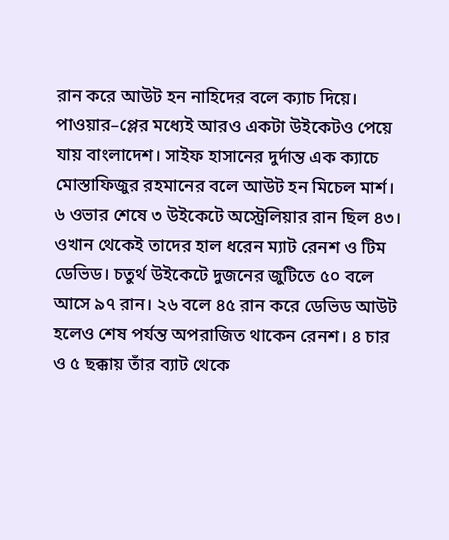রান করে আউট হন নাহিদের বলে ক্যাচ দিয়ে। পাওয়ার–প্লের মধ্যেই আরও একটা উইকেটও পেয়ে যায় বাংলাদেশ। সাইফ হাসানের দুর্দান্ত এক ক্যাচে মোস্তাফিজুর রহমানের বলে আউট হন মিচেল মার্শ।
৬ ওভার শেষে ৩ উইকেটে অস্ট্রেলিয়ার রান ছিল ৪৩। ওখান থেকেই তাদের হাল ধরেন ম্যাট রেনশ ও টিম ডেভিড। চতুর্থ উইকেটে দুজনের জুটিতে ৫০ বলে আসে ৯৭ রান। ২৬ বলে ৪৫ রান করে ডেভিড আউট হলেও শেষ পর্যন্ত অপরাজিত থাকেন রেনশ। ৪ চার ও ৫ ছক্কায় তাঁর ব্যাট থেকে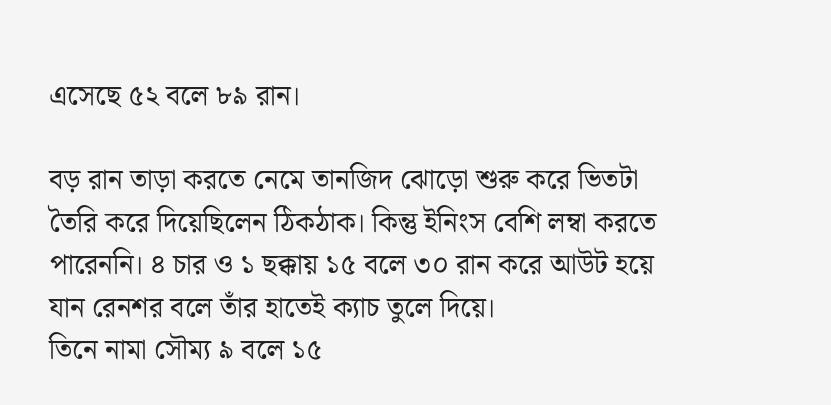এসেছে ৫২ বলে ৮৯ রান।

বড় রান তাড়া করতে নেমে তানজিদ ঝোড়ো শুরু করে ভিতটা তৈরি করে দিয়েছিলেন ঠিকঠাক। কিন্তু ইনিংস বেশি লম্বা করতে পারেননি। ৪ চার ও ১ ছক্কায় ১৫ বলে ৩০ রান করে আউট হয়ে যান রেনশর বলে তাঁর হাতেই ক্যাচ তুলে দিয়ে।
তিনে নামা সৌম্য ৯ বলে ১৫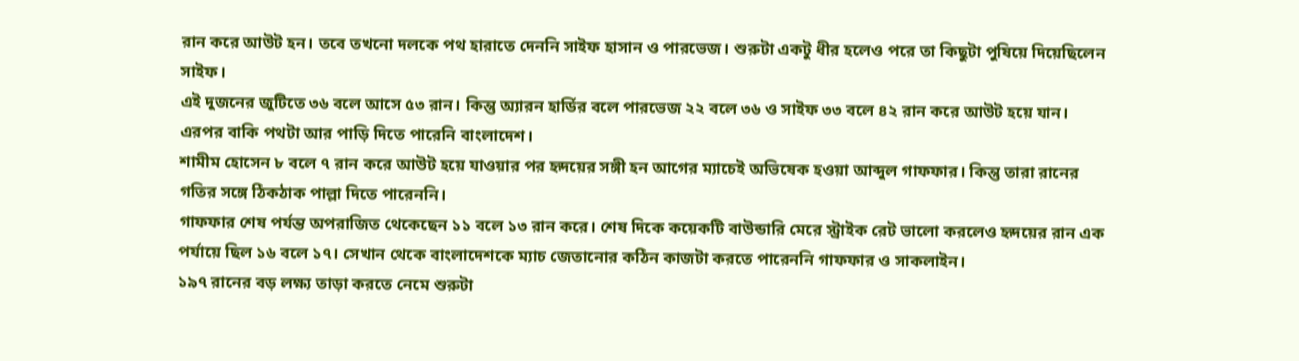রান করে আউট হন। তবে তখনো দলকে পথ হারাতে দেননি সাইফ হাসান ও পারভেজ। শুরুটা একটু ধীর হলেও পরে তা কিছুটা পুষিয়ে দিয়েছিলেন সাইফ।
এই দুজনের জুটিতে ৩৬ বলে আসে ৫৩ রান। কিন্তু অ্যারন হার্ডির বলে পারভেজ ২২ বলে ৩৬ ও সাইফ ৩৩ বলে ৪২ রান করে আউট হয়ে যান। এরপর বাকি পথটা আর পাড়ি দিতে পারেনি বাংলাদেশ।
শামীম হোসেন ৮ বলে ৭ রান করে আউট হয়ে যাওয়ার পর হৃদয়ের সঙ্গী হন আগের ম্যাচেই অভিষেক হওয়া আব্দুল গাফফার। কিন্তু তারা রানের গতির সঙ্গে ঠিকঠাক পাল্লা দিতে পারেননি।
গাফফার শেষ পর্যন্ত অপরাজিত থেকেছেন ১১ বলে ১৩ রান করে। শেষ দিকে কয়েকটি বাউন্ডারি মেরে স্ট্রাইক রেট ভালো করলেও হৃদয়ের রান এক পর্যায়ে ছিল ১৬ বলে ১৭। সেখান থেকে বাংলাদেশকে ম্যাচ জেতানোর কঠিন কাজটা করতে পারেননি গাফফার ও সাকলাইন।
১৯৭ রানের বড় লক্ষ্য তাড়া করতে নেমে শুরুটা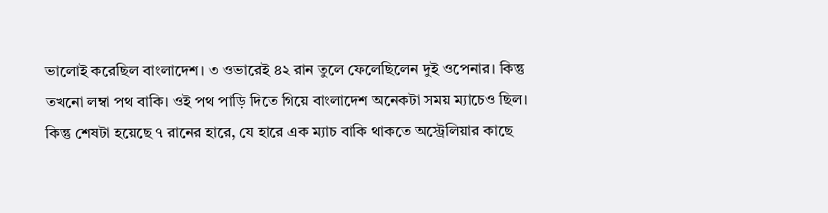ভালোই করেছিল বাংলাদেশ। ৩ ওভারেই ৪২ রান তুলে ফেলেছিলেন দুই ওপেনার। কিন্তু তখনো লম্বা পথ বাকি। ওই পথ পাড়ি দিতে গিয়ে বাংলাদেশ অনেকটা সময় ম্যাচেও ছিল। কিন্তু শেষটা হয়েছে ৭ রানের হারে, যে হারে এক ম্যাচ বাকি থাকতে অস্ট্রেলিয়ার কাছে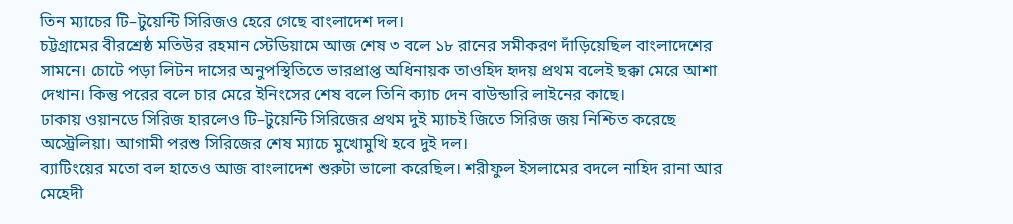তিন ম্যাচের টি–টুয়েন্টি সিরিজও হেরে গেছে বাংলাদেশ দল।
চট্টগ্রামের বীরশ্রেষ্ঠ মতিউর রহমান স্টেডিয়ামে আজ শেষ ৩ বলে ১৮ রানের সমীকরণ দাঁড়িয়েছিল বাংলাদেশের সামনে। চোটে পড়া লিটন দাসের অনুপস্থিতিতে ভারপ্রাপ্ত অধিনায়ক তাওহিদ হৃদয় প্রথম বলেই ছক্কা মেরে আশা দেখান। কিন্তু পরের বলে চার মেরে ইনিংসের শেষ বলে তিনি ক্যাচ দেন বাউন্ডারি লাইনের কাছে।
ঢাকায় ওয়ানডে সিরিজ হারলেও টি–টুয়েন্টি সিরিজের প্রথম দুই ম্যাচই জিতে সিরিজ জয় নিশ্চিত করেছে অস্ট্রেলিয়া। আগামী পরশু সিরিজের শেষ ম্যাচে মুখোমুখি হবে দুই দল।
ব্যাটিংয়ের মতো বল হাতেও আজ বাংলাদেশ শুরুটা ভালো করেছিল। শরীফুল ইসলামের বদলে নাহিদ রানা আর মেহেদী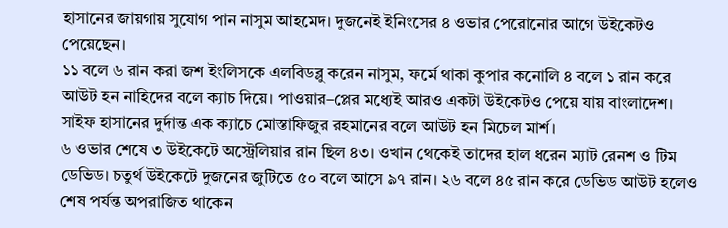হাসানের জায়গায় সুযোগ পান নাসুম আহমেদ। দুজনেই ইনিংসের ৪ ওভার পেরোনোর আগে উইকেটও পেয়েছেন।
১১ বলে ৬ রান করা জশ ইংলিসকে এলবিডব্লু করেন নাসুম, ফর্মে থাকা কুপার কনোলি ৪ বলে ১ রান করে আউট হন নাহিদের বলে ক্যাচ দিয়ে। পাওয়ার–প্লের মধ্যেই আরও একটা উইকেটও পেয়ে যায় বাংলাদেশ। সাইফ হাসানের দুর্দান্ত এক ক্যাচে মোস্তাফিজুর রহমানের বলে আউট হন মিচেল মার্শ।
৬ ওভার শেষে ৩ উইকেটে অস্ট্রেলিয়ার রান ছিল ৪৩। ওখান থেকেই তাদের হাল ধরেন ম্যাট রেনশ ও টিম ডেভিড। চতুর্থ উইকেটে দুজনের জুটিতে ৫০ বলে আসে ৯৭ রান। ২৬ বলে ৪৫ রান করে ডেভিড আউট হলেও শেষ পর্যন্ত অপরাজিত থাকেন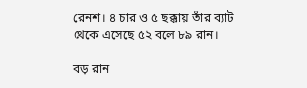রেনশ। ৪ চার ও ৫ ছক্কায় তাঁর ব্যাট থেকে এসেছে ৫২ বলে ৮৯ রান।

বড় রান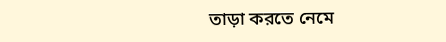তাড়া করতে নেমে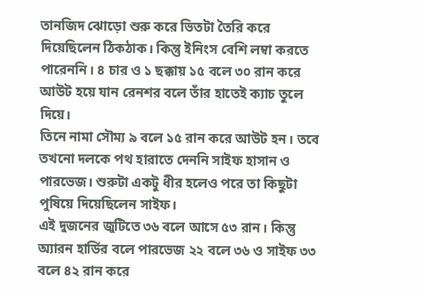তানজিদ ঝোড়ো শুরু করে ভিতটা তৈরি করে দিয়েছিলেন ঠিকঠাক। কিন্তু ইনিংস বেশি লম্বা করতে পারেননি। ৪ চার ও ১ ছক্কায় ১৫ বলে ৩০ রান করে আউট হয়ে যান রেনশর বলে তাঁর হাতেই ক্যাচ তুলে দিয়ে।
তিনে নামা সৌম্য ৯ বলে ১৫ রান করে আউট হন। তবে তখনো দলকে পথ হারাতে দেননি সাইফ হাসান ও পারভেজ। শুরুটা একটু ধীর হলেও পরে তা কিছুটা পুষিয়ে দিয়েছিলেন সাইফ।
এই দুজনের জুটিতে ৩৬ বলে আসে ৫৩ রান। কিন্তু অ্যারন হার্ডির বলে পারভেজ ২২ বলে ৩৬ ও সাইফ ৩৩ বলে ৪২ রান করে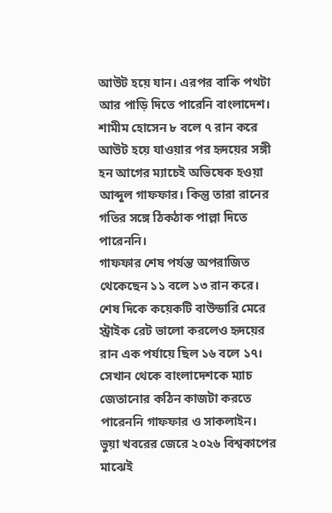আউট হয়ে যান। এরপর বাকি পথটা আর পাড়ি দিতে পারেনি বাংলাদেশ।
শামীম হোসেন ৮ বলে ৭ রান করে আউট হয়ে যাওয়ার পর হৃদয়ের সঙ্গী হন আগের ম্যাচেই অভিষেক হওয়া আব্দুল গাফফার। কিন্তু তারা রানের গতির সঙ্গে ঠিকঠাক পাল্লা দিতে পারেননি।
গাফফার শেষ পর্যন্ত অপরাজিত থেকেছেন ১১ বলে ১৩ রান করে। শেষ দিকে কয়েকটি বাউন্ডারি মেরে স্ট্রাইক রেট ভালো করলেও হৃদয়ের রান এক পর্যায়ে ছিল ১৬ বলে ১৭। সেখান থেকে বাংলাদেশকে ম্যাচ জেতানোর কঠিন কাজটা করতে পারেননি গাফফার ও সাকলাইন।
ভুয়া খবরের জেরে ২০২৬ বিশ্বকাপের মাঝেই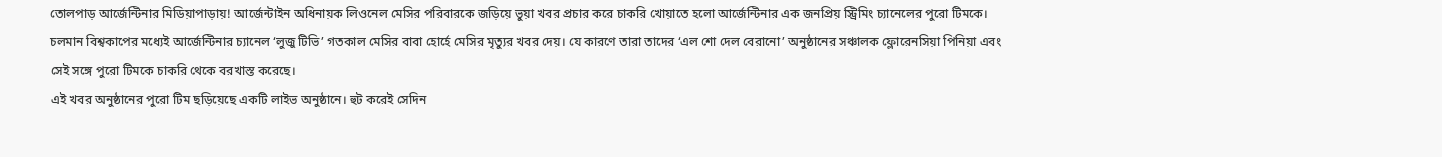তোলপাড় আর্জেন্টিনার মিডিয়াপাড়ায়! আর্জেন্টাইন অধিনায়ক লিওনেল মেসির পরিবারকে জড়িয়ে ভুয়া খবর প্রচার করে চাকরি খোয়াতে হলো আর্জেন্টিনার এক জনপ্রিয় স্ট্রিমিং চ্যানেলের পুরো টিমকে।
চলমান বিশ্বকাপের মধ্যেই আর্জেন্টিনার চ্যানেল ‘লুজু টিভি’ গতকাল মেসির বাবা হোর্হে মেসির মৃত্যুর খবর দেয়। যে কারণে তারা তাদের ‘এল শো দেল বেরানো’ অনুষ্ঠানের সঞ্চালক ফ্লোরেনসিয়া পিনিয়া এবং সেই সঙ্গে পুরো টিমকে চাকরি থেকে বরখাস্ত করেছে।
এই খবর অনুষ্ঠানের পুরো টিম ছড়িয়েছে একটি লাইভ অনুষ্ঠানে। হুট করেই সেদিন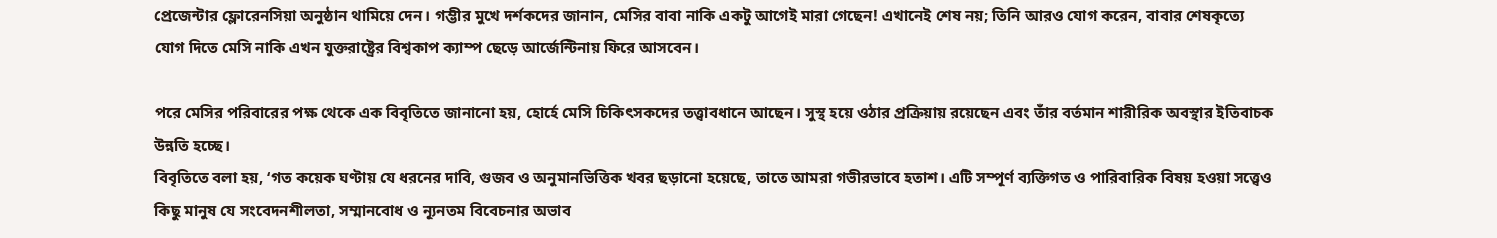প্রেজেন্টার ফ্লোরেনসিয়া অনুষ্ঠান থামিয়ে দেন। গম্ভীর মুখে দর্শকদের জানান, মেসির বাবা নাকি একটু আগেই মারা গেছেন! এখানেই শেষ নয়; তিনি আরও যোগ করেন, বাবার শেষকৃত্যে যোগ দিতে মেসি নাকি এখন যুক্তরাষ্ট্রের বিশ্বকাপ ক্যাম্প ছেড়ে আর্জেন্টিনায় ফিরে আসবেন।

পরে মেসির পরিবারের পক্ষ থেকে এক বিবৃতিতে জানানো হয়, হোর্হে মেসি চিকিৎসকদের তত্ত্বাবধানে আছেন। সুস্থ হয়ে ওঠার প্রক্রিয়ায় রয়েছেন এবং তাঁর বর্তমান শারীরিক অবস্থার ইতিবাচক উন্নতি হচ্ছে।
বিবৃতিতে বলা হয়, ‘গত কয়েক ঘণ্টায় যে ধরনের দাবি, গুজব ও অনুমানভিত্তিক খবর ছড়ানো হয়েছে, তাতে আমরা গভীরভাবে হতাশ। এটি সম্পূর্ণ ব্যক্তিগত ও পারিবারিক বিষয় হওয়া সত্ত্বেও কিছু মানুষ যে সংবেদনশীলতা, সম্মানবোধ ও ন্যূনতম বিবেচনার অভাব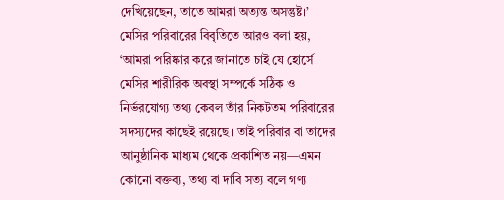দেখিয়েছেন, তাতে আমরা অত্যন্ত অসন্তুষ্ট।’
মেসির পরিবারের বিবৃতিতে আরও বলা হয়, ‘আমরা পরিষ্কার করে জানাতে চাই যে হোর্সে মেসির শারীরিক অবস্থা সম্পর্কে সঠিক ও নির্ভরযোগ্য তথ্য কেবল তাঁর নিকটতম পরিবারের সদস্যদের কাছেই রয়েছে। তাই পরিবার বা তাদের আনুষ্ঠানিক মাধ্যম থেকে প্রকাশিত নয়—এমন কোনো বক্তব্য, তথ্য বা দাবি সত্য বলে গণ্য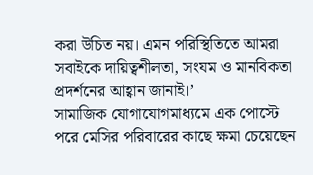করা উচিত নয়। এমন পরিস্থিতিতে আমরা সবাইকে দায়িত্বশীলতা, সংযম ও মানবিকতা প্রদর্শনের আহ্বান জানাই।’
সামাজিক যোগাযোগমাধ্যমে এক পোস্টে পরে মেসির পরিবারের কাছে ক্ষমা চেয়েছেন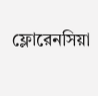ফ্লোরেনসিয়া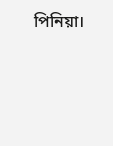পিনিয়া।